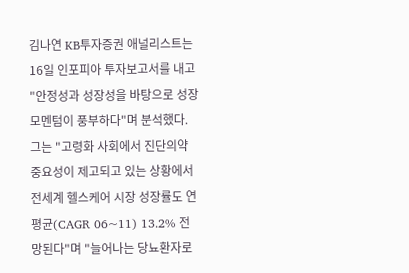김나연 KB투자증권 애널리스트는 16일 인포피아 투자보고서를 내고 "안정성과 성장성을 바탕으로 성장 모멘텀이 풍부하다"며 분석했다.
그는 "고령화 사회에서 진단의약 중요성이 제고되고 있는 상황에서 전세계 헬스케어 시장 성장률도 연평균(CAGR 06~11) 13.2% 전망된다"며 "늘어나는 당뇨환자로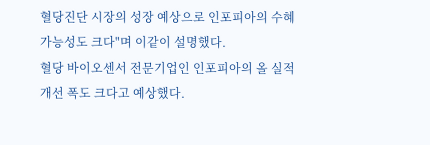혈당진단 시장의 성장 예상으로 인포피아의 수혜 가능성도 크다"며 이같이 설명했다.
혈당 바이오센서 전문기업인 인포피아의 올 실적개선 폭도 크다고 예상했다.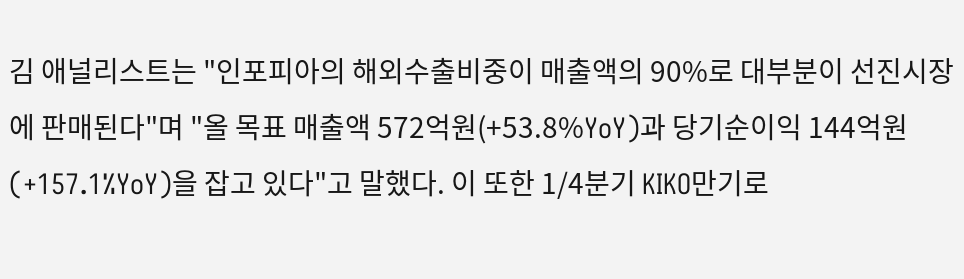김 애널리스트는 "인포피아의 해외수출비중이 매출액의 90%로 대부분이 선진시장에 판매된다"며 "올 목표 매출액 572억원(+53.8%YoY)과 당기순이익 144억원(+157.1%YoY)을 잡고 있다"고 말했다. 이 또한 1/4분기 KIKO만기로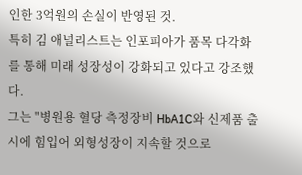인한 3억원의 손실이 반영된 것.
특히 김 애널리스트는 인포피아가 품목 다각화를 통해 미래 성장성이 강화되고 있다고 강조했다.
그는 "병원용 혈당 측정장비 HbA1C와 신제품 출시에 힘입어 외형성장이 지속할 것으로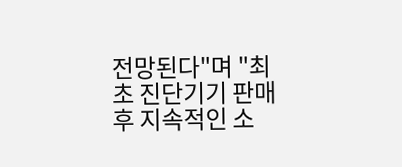전망된다"며 "최초 진단기기 판매 후 지속적인 소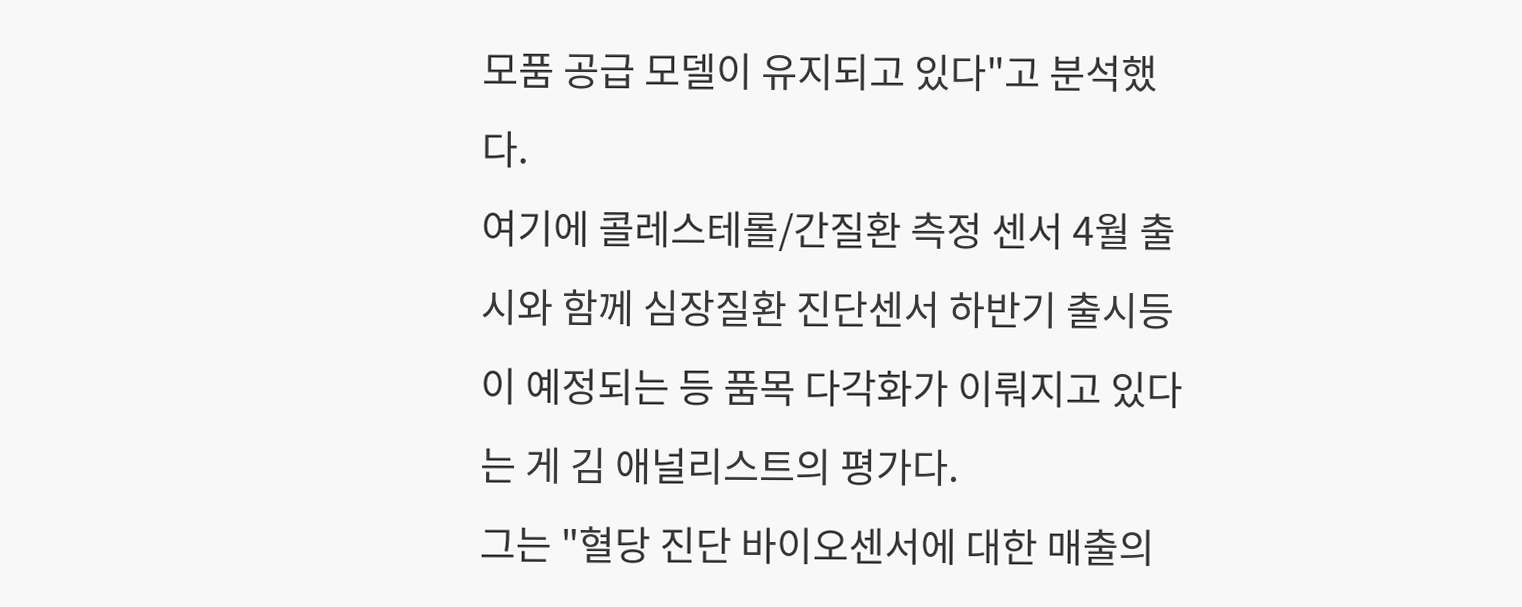모품 공급 모델이 유지되고 있다"고 분석했다.
여기에 콜레스테롤/간질환 측정 센서 4월 출시와 함께 심장질환 진단센서 하반기 출시등이 예정되는 등 품목 다각화가 이뤄지고 있다는 게 김 애널리스트의 평가다.
그는 "혈당 진단 바이오센서에 대한 매출의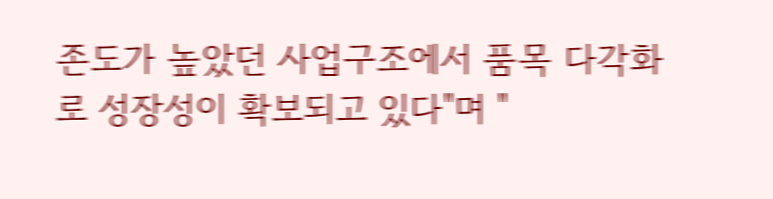존도가 높았던 사업구조에서 품목 다각화로 성장성이 확보되고 있다"며 "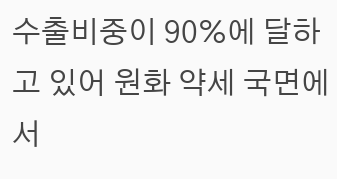수출비중이 90%에 달하고 있어 원화 약세 국면에서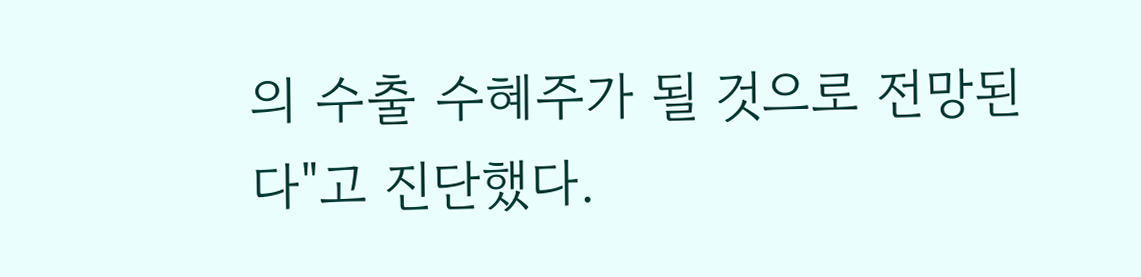의 수출 수혜주가 될 것으로 전망된다"고 진단했다.